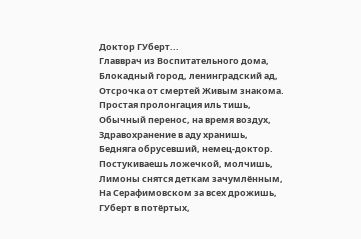Доктор ГУберт...
Главврач из Воспитательного дома,
Блокадный город, ленинградский ад,
Отсрочка от смертей Живым знакома.
Простая пролонгация иль тишь,
Обычный перенос, на время воздух,
Здравохранение в аду хранишь,
Бедняга обрусевший, немец-доктор.
Постукиваешь ложечкой, молчишь,
Лимоны снятся деткам зачумлённым,
На Серафимовском за всех дрожишь,
ГУберт в потёртых,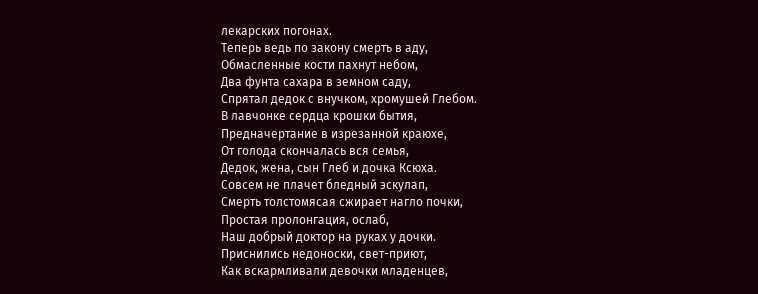лекарских погонах.
Теперь ведь по закону смерть в аду,
Обмасленные кости пахнут небом,
Два фунта сахара в земном саду,
Спрятал дедок с внучком, хромушей Глебом.
В лавчонке сердца крошки бытия,
Предначертание в изрезанной краюхе,
От голода скончалась вся семья,
Дедок, жена, сын Глеб и дочка Ксюха.
Совсем не плачет бледный эскулап,
Смерть толстомясая сжирает нагло почки,
Простая пролонгация, ослаб,
Наш добрый доктор на руках у дочки.
Приснились недоноски, свет-приют,
Как вскармливали девочки младенцев,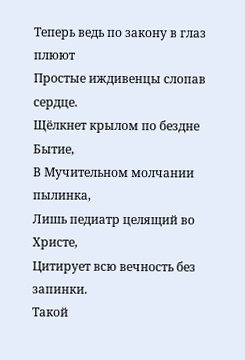Теперь ведь по закону в глаз плюют
Простые иждивенцы слопав сердце.
Щёлкнет крылом по бездне Бытие,
В Мучительном молчании пылинка,
Лишь педиатр целящий во Христе,
Цитирует всю вечность без запинки.
Такой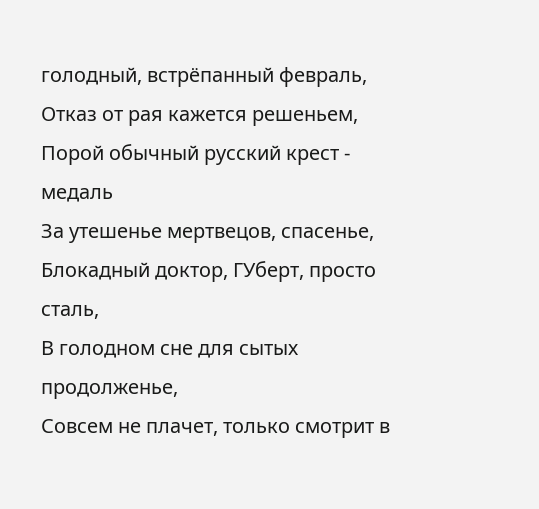голодный, встрёпанный февраль,
Отказ от рая кажется решеньем,
Порой обычный русский крест - медаль
За утешенье мертвецов, спасенье,
Блокадный доктор, ГУберт, просто сталь,
В голодном сне для сытых продолженье,
Совсем не плачет, только смотрит в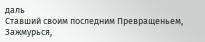даль
Ставший своим последним Превращеньем,
Зажмурься,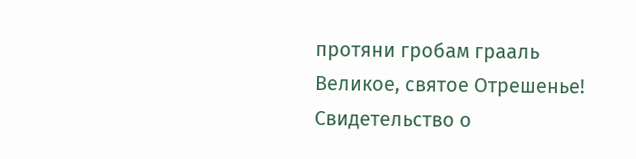протяни гробам грааль
Великое, святое Отрешенье!
Свидетельство о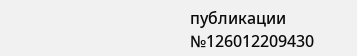публикации №126012209430